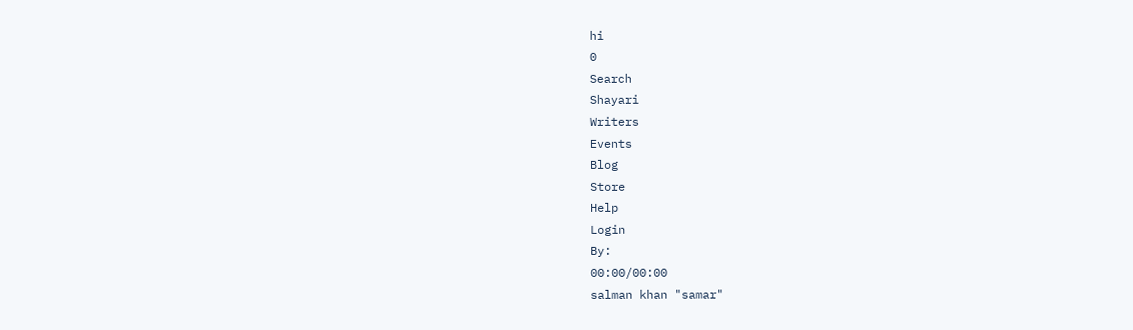hi
0
Search
Shayari
Writers
Events
Blog
Store
Help
Login
By:
00:00/00:00
salman khan "samar"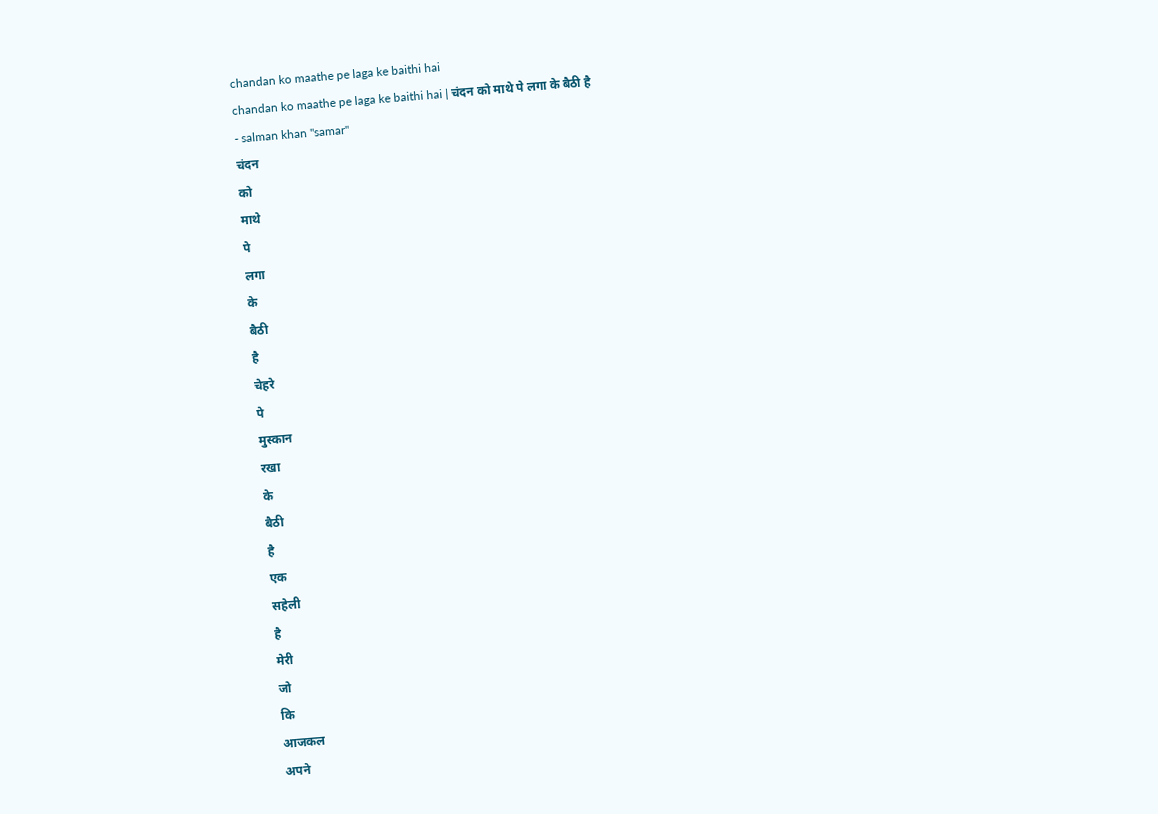chandan ko maathe pe laga ke baithi hai
chandan ko maathe pe laga ke baithi hai | चंदन को माथे पे लगा के बैठी है
- salman khan "samar"
चंदन
को
माथे
पे
लगा
के
बैठी
है
चेहरे
पे
मुस्कान
रखा
के
बैठी
है
एक
सहेली
है
मेरी
जो
कि
आजकल
अपने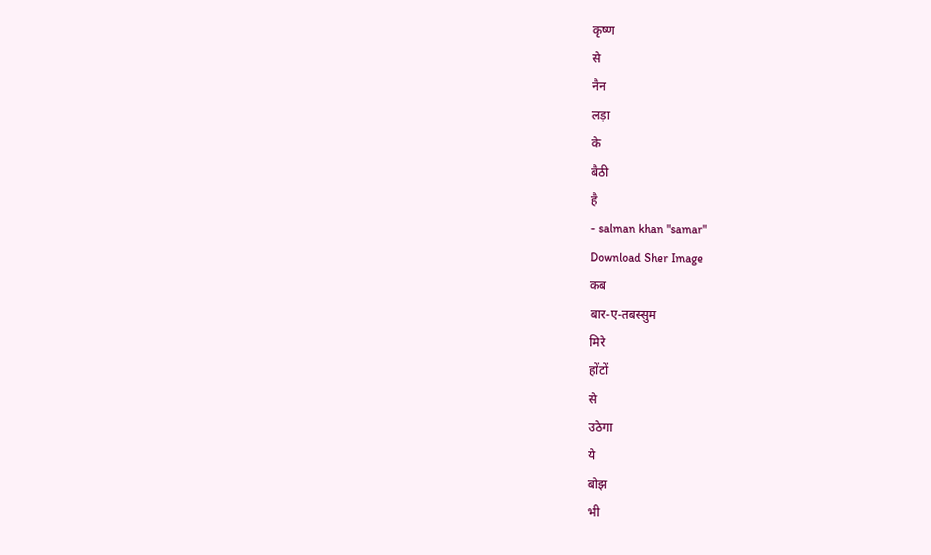कृष्ण
से
नैन
लड़ा
के
बैठी
है
- salman khan "samar"
Download Sher Image
कब
बार-ए-तबस्सुम
मिरे
होंटों
से
उठेगा
ये
बोझ
भी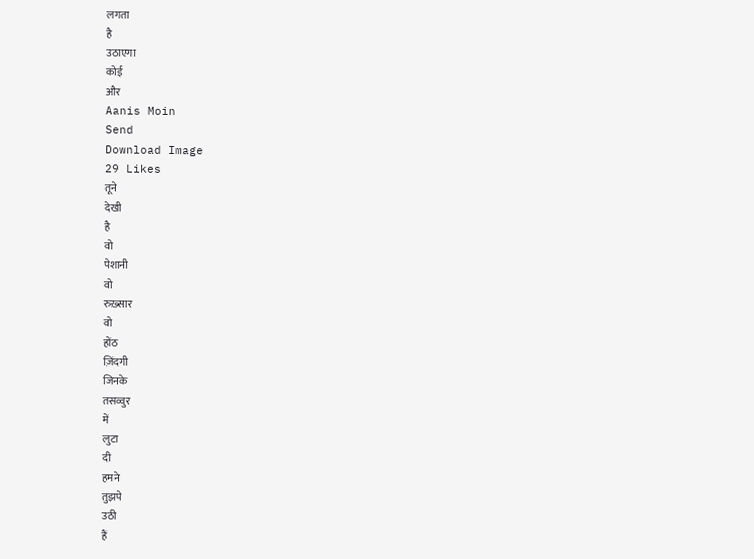लगता
है
उठाएगा
कोई
और
Aanis Moin
Send
Download Image
29 Likes
तूने
देखी
है
वो
पेशानी
वो
रुख़्सार
वो
होंठ
ज़िंदगी
जिनके
तसव्वुर
में
लुटा
दी
हमने
तुझपे
उठी
हैं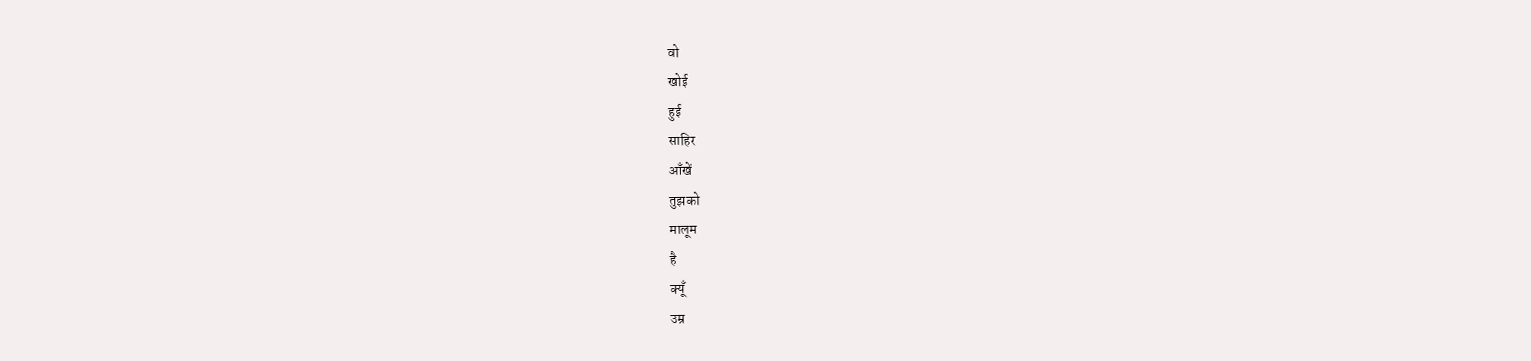वो
खोई
हुई
साहिर
आँखें
तुझको
मालूम
है
क्यूँ
उम्र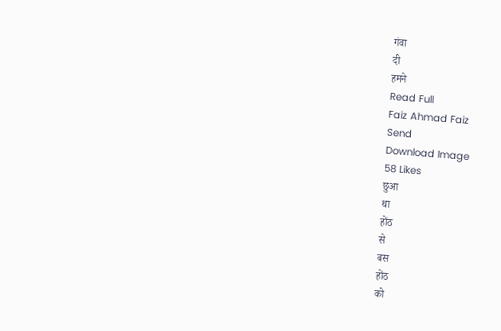गंवा
दी
हमने
Read Full
Faiz Ahmad Faiz
Send
Download Image
58 Likes
छुआ
था
होंठ
से
बस
होंठ
को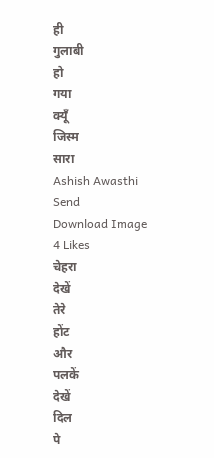ही
गुलाबी
हो
गया
क्यूँ
जिस्म
सारा
Ashish Awasthi
Send
Download Image
4 Likes
चेहरा
देखें
तेरे
होंट
और
पलकें
देखें
दिल
पे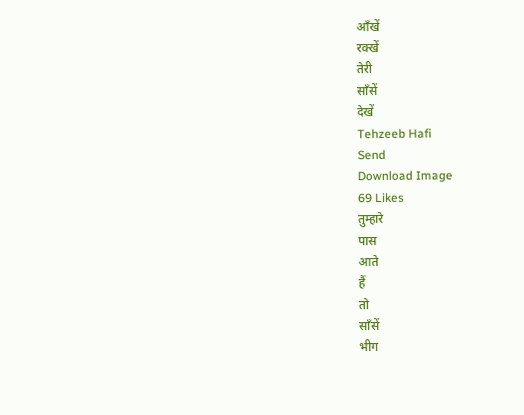आँखें
रक्खें
तेरी
साँसें
देखें
Tehzeeb Hafi
Send
Download Image
69 Likes
तुम्हारे
पास
आते
हैं
तो
साँसें
भीग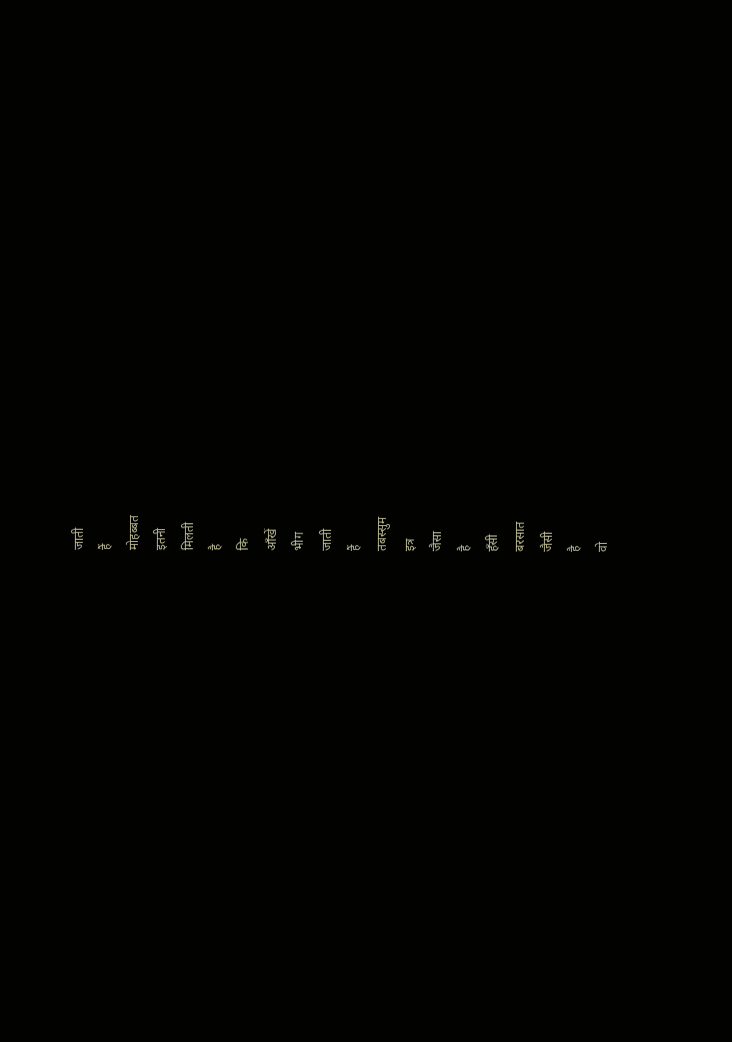जाती
हैं
मोहब्बत
इतनी
मिलती
है
कि
आँखें
भीग
जाती
हैं
तबस्सुम
इत्र
जैसा
है
हँसी
बरसात
जैसी
है
वो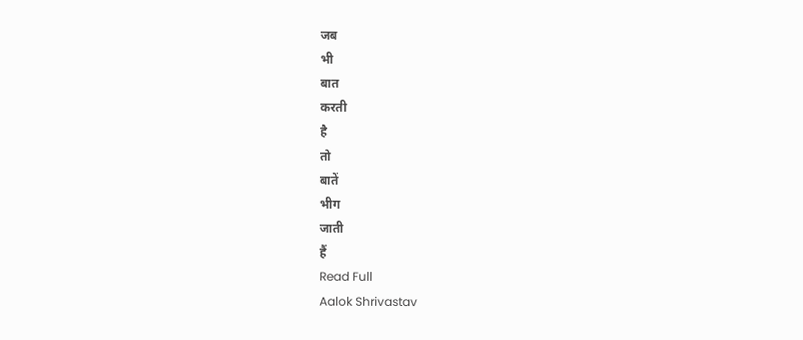जब
भी
बात
करती
है
तो
बातें
भीग
जाती
हैं
Read Full
Aalok Shrivastav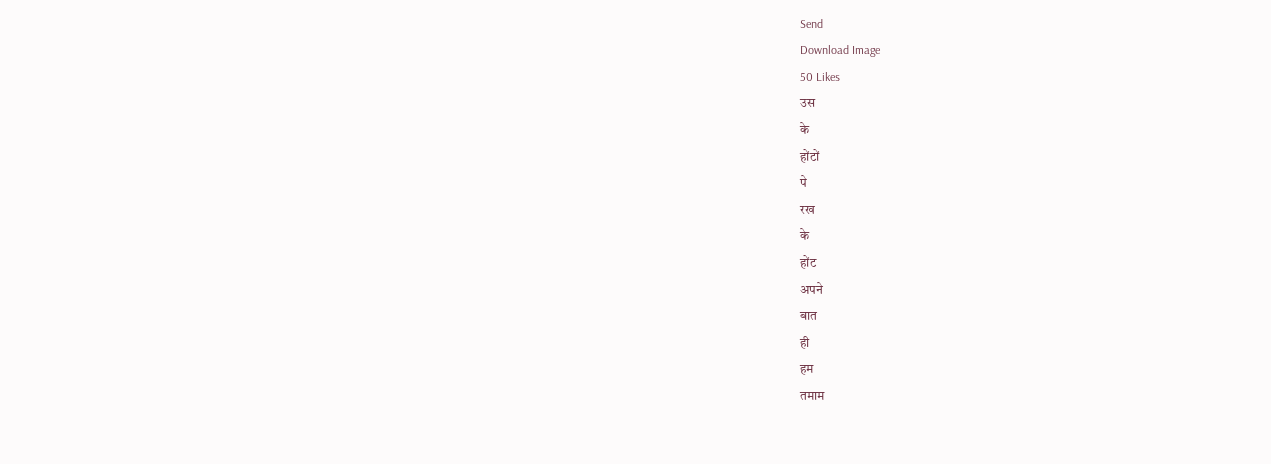Send
Download Image
50 Likes
उस
के
होंटों
पे
रख
के
होंट
अपने
बात
ही
हम
तमाम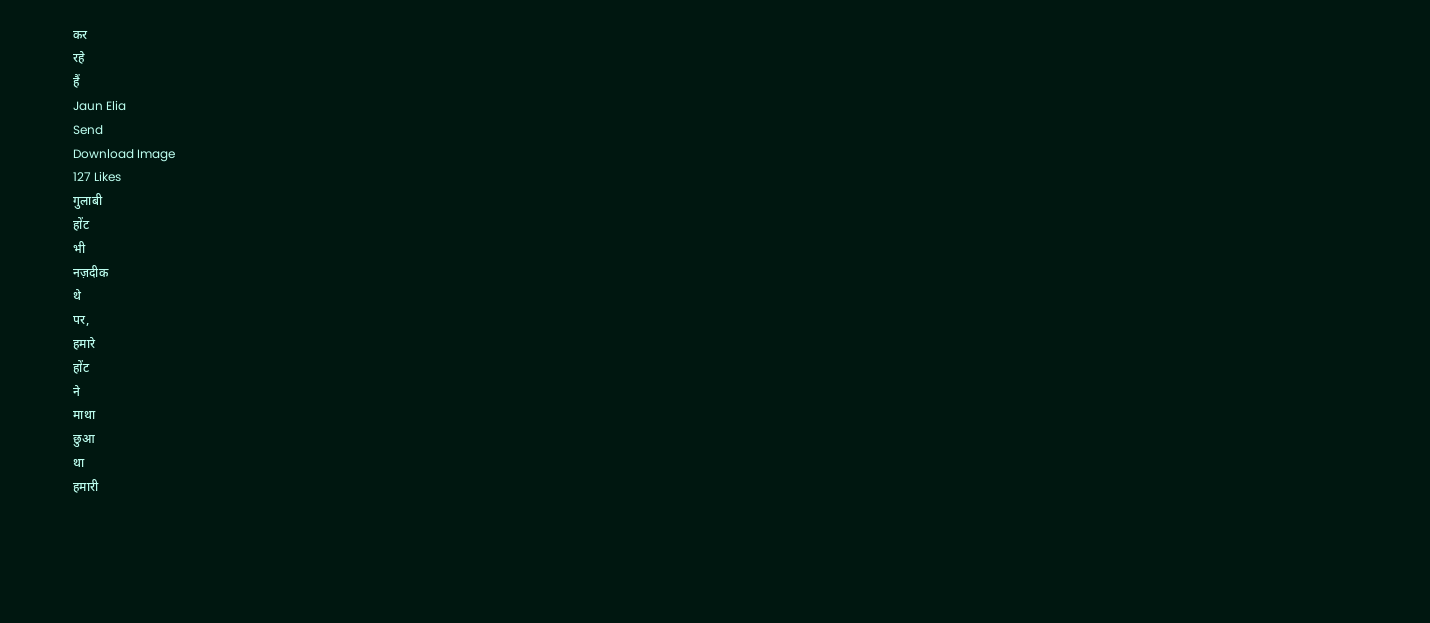कर
रहे
हैं
Jaun Elia
Send
Download Image
127 Likes
गुलाबी
होंट
भी
नज़दीक
थे
पर,
हमारे
होंट
ने
माथा
छुआ
था
हमारी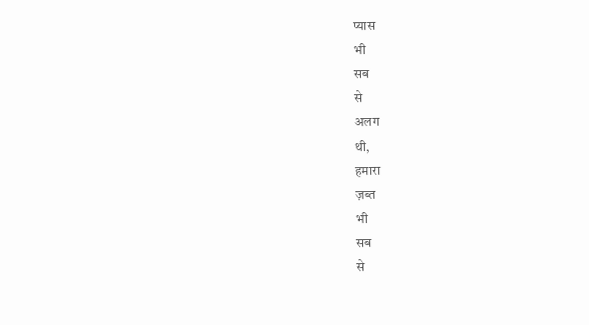प्यास
भी
सब
से
अलग
थी,
हमारा
ज़ब्त
भी
सब
से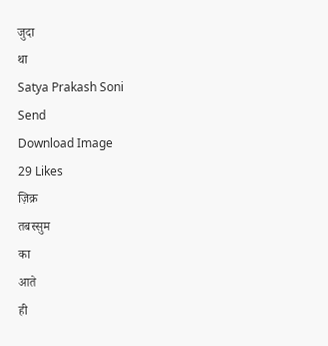जुदा
था
Satya Prakash Soni
Send
Download Image
29 Likes
ज़िक्र
तबस्सुम
का
आते
ही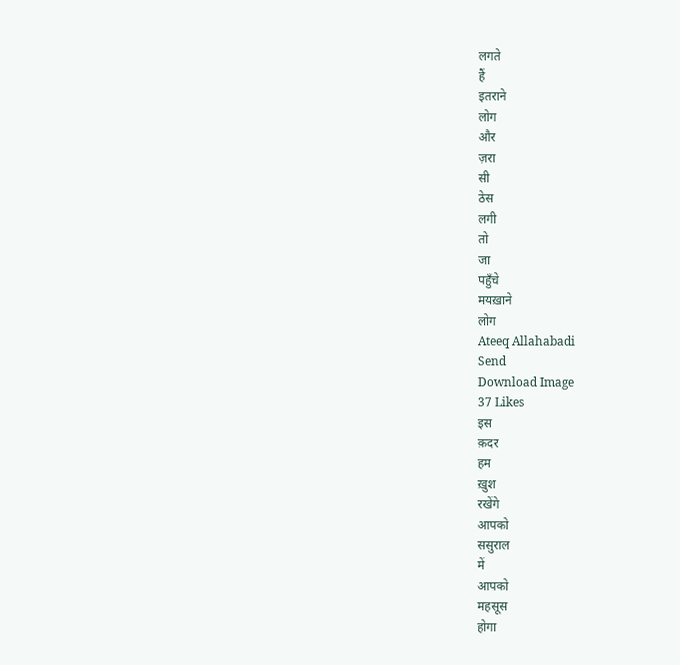लगते
हैं
इतराने
लोग
और
ज़रा
सी
ठेस
लगी
तो
जा
पहुँचे
मयख़ाने
लोग
Ateeq Allahabadi
Send
Download Image
37 Likes
इस
क़दर
हम
ख़ुश
रखेंगे
आपको
ससुराल
में
आपको
महसूस
होगा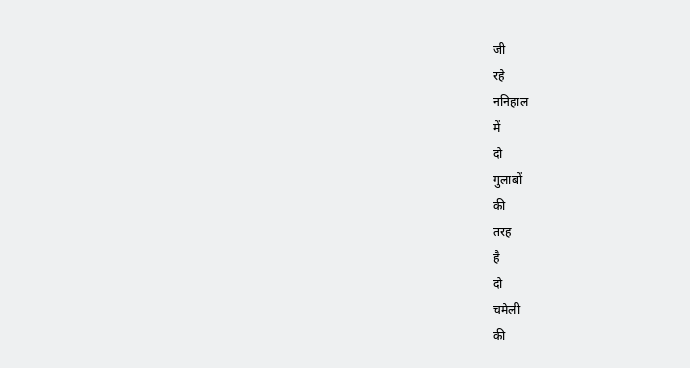जी
रहे
ननिहाल
में
दो
गुलाबों
की
तरह
है
दो
चमेली
की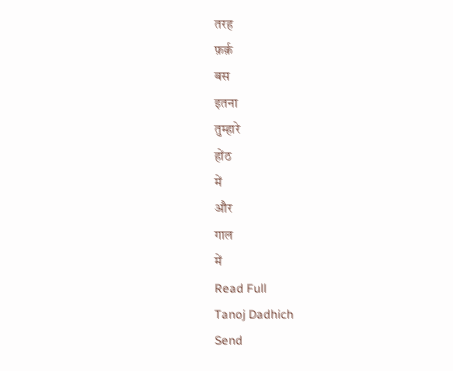तरह
फ़र्क़
बस
इतना
तुम्हारे
होंठ
में
और
गाल
में
Read Full
Tanoj Dadhich
Send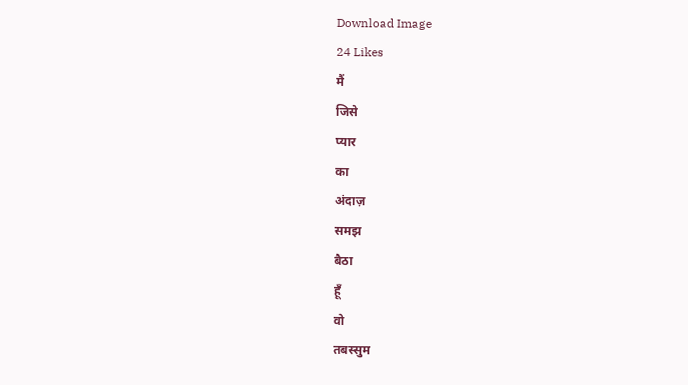Download Image
24 Likes
मैं
जिसे
प्यार
का
अंदाज़
समझ
बैठा
हूँ
वो
तबस्सुम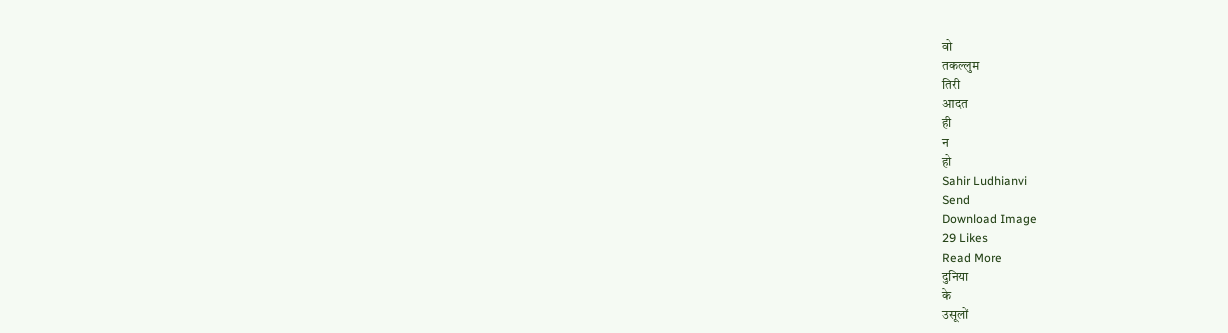वो
तकल्लुम
तिरी
आदत
ही
न
हो
Sahir Ludhianvi
Send
Download Image
29 Likes
Read More
दुनिया
के
उसूलों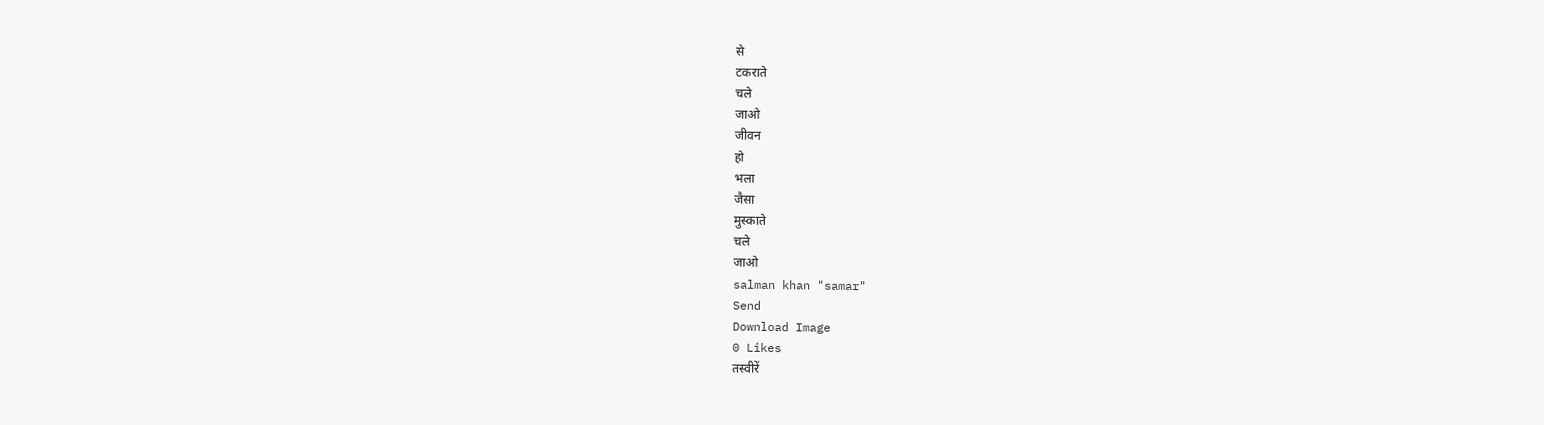से
टकराते
चले
जाओ
जीवन
हो
भला
जैसा
मुस्काते
चले
जाओ
salman khan "samar"
Send
Download Image
0 Likes
तस्वीरें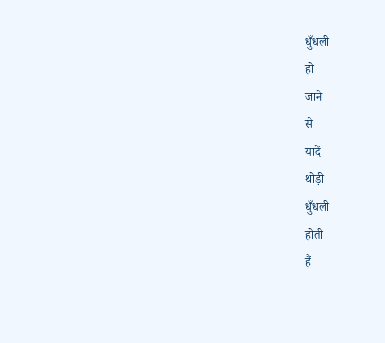धुँधली
हो
जाने
से
यादें
थोड़ी
धुँधली
होती
हैं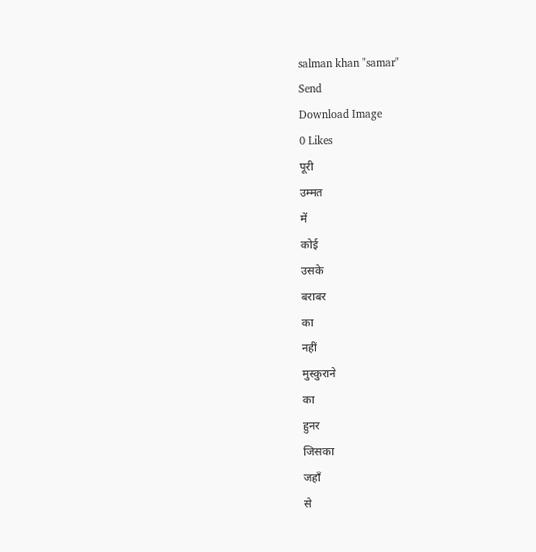salman khan "samar"
Send
Download Image
0 Likes
पूरी
उम्मत
में
कोई
उसके
बराबर
का
नहीं
मुस्कुराने
का
हुनर
जिसका
जहाँ
से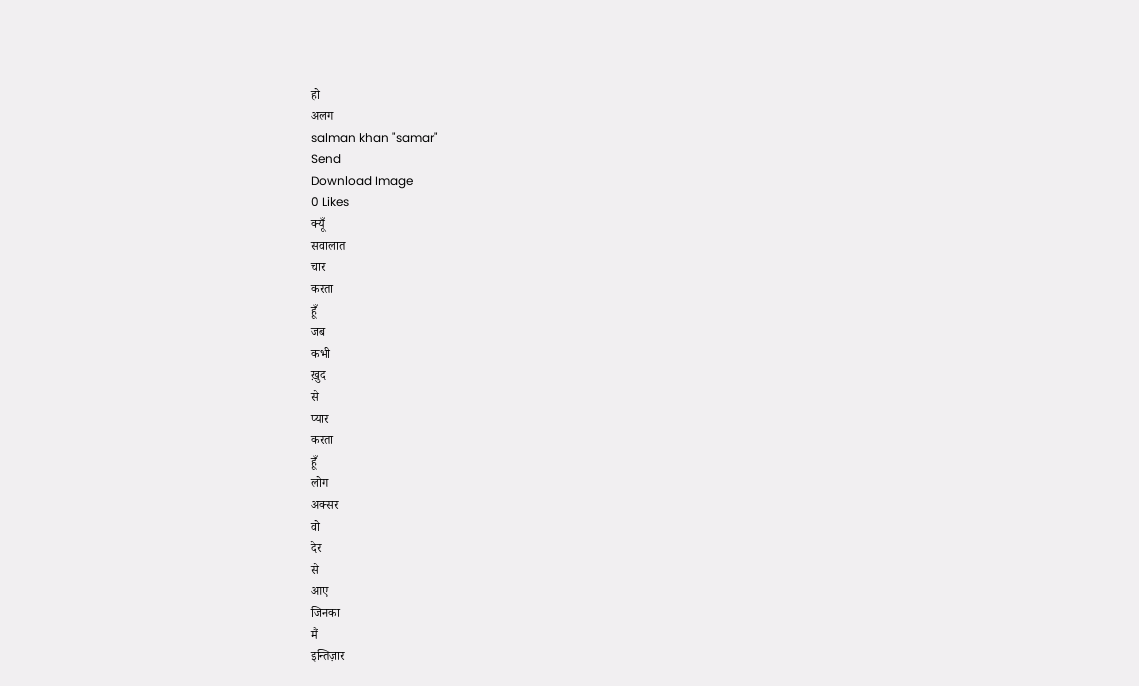हो
अलग
salman khan "samar"
Send
Download Image
0 Likes
क्यूँ
सवालात
चार
करता
हूँ
जब
कभी
ख़ुद
से
प्यार
करता
हूँ
लोग
अक्सर
वो
देर
से
आए
जिनका
मैं
इन्तिज़ार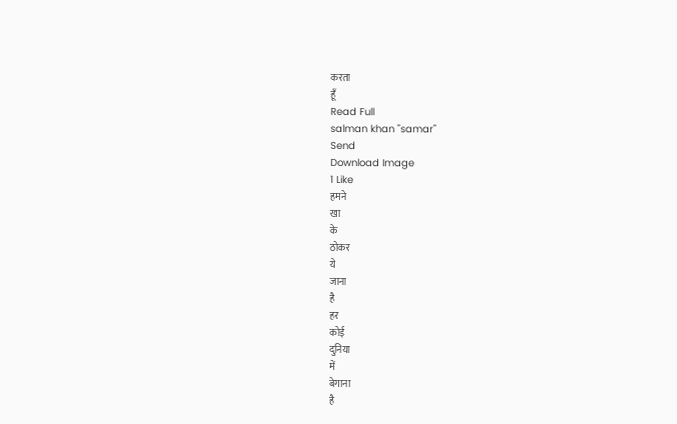करता
हूँ
Read Full
salman khan "samar"
Send
Download Image
1 Like
हमने
खा
के
ठोकर
ये
जाना
है
हर
कोई
दुनिया
में
बेगाना
है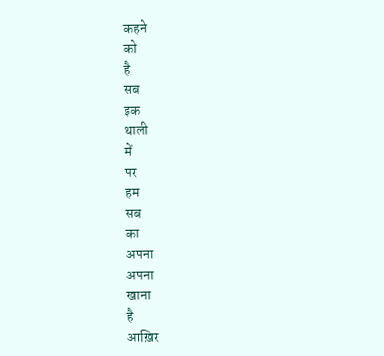कहने
को
है
सब
इक
थाली
में
पर
हम
सब
का
अपना
अपना
खाना
है
आख़िर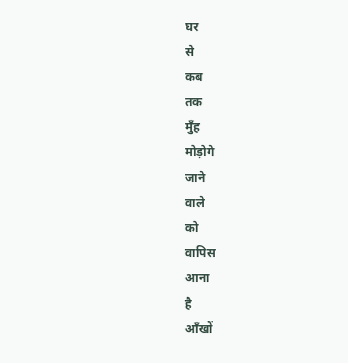घर
से
कब
तक
मुँह
मोड़ोगे
जाने
वाले
को
वापिस
आना
है
आँखों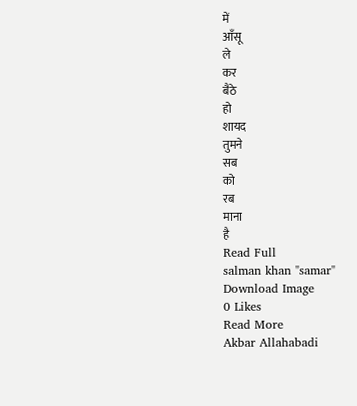में
आँसू
ले
कर
बैठे
हो
शायद
तुमने
सब
को
रब
माना
है
Read Full
salman khan "samar"
Download Image
0 Likes
Read More
Akbar Allahabadi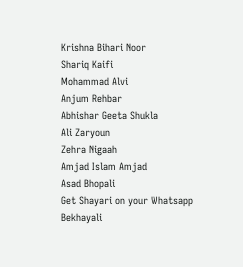Krishna Bihari Noor
Shariq Kaifi
Mohammad Alvi
Anjum Rehbar
Abhishar Geeta Shukla
Ali Zaryoun
Zehra Nigaah
Amjad Islam Amjad
Asad Bhopali
Get Shayari on your Whatsapp
Bekhayali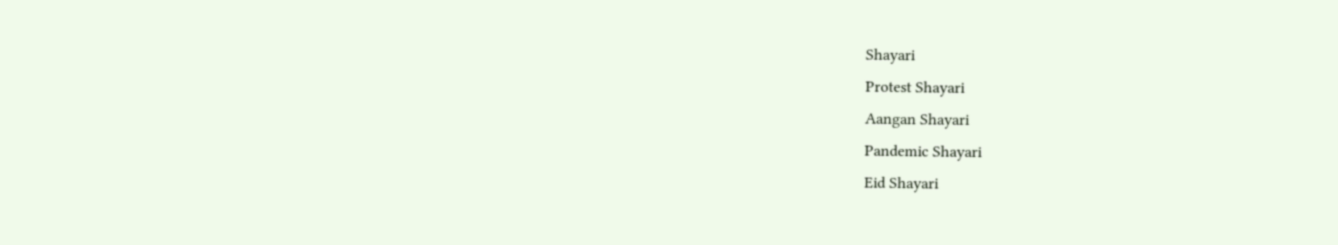Shayari
Protest Shayari
Aangan Shayari
Pandemic Shayari
Eid Shayari